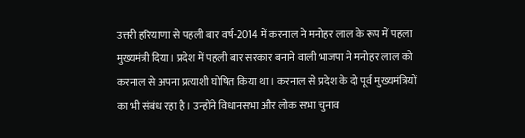उत्तरी हरियाणा से पहली बार वर्ष-2014 में करनाल ने मनोहर लाल के रूप में पहला मुख्यमंत्री दिया। प्रदेश में पहली बार सरकार बनाने वाली भाजपा ने मनोहर लाल को करनाल से अपना प्रत्याशी घोषित किया था। करनाल से प्रदेश के दो पूर्व मुख्यमंत्रियों का भी संबंध रहा है। उन्होंने विधानसभा और लोक सभा चुनाव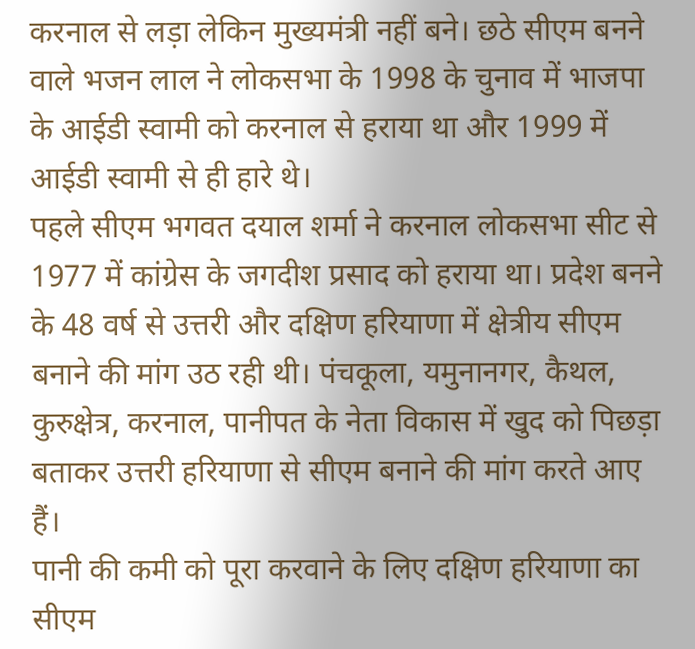करनाल से लड़ा लेकिन मुख्यमंत्री नहीं बने। छठे सीएम बनने वाले भजन लाल ने लोकसभा के 1998 के चुनाव में भाजपा के आईडी स्वामी को करनाल से हराया था और 1999 में आईडी स्वामी से ही हारे थे।
पहले सीएम भगवत दयाल शर्मा ने करनाल लोकसभा सीट से 1977 में कांग्रेस के जगदीश प्रसाद को हराया था। प्रदेश बनने के 48 वर्ष से उत्तरी और दक्षिण हरियाणा में क्षेत्रीय सीएम बनाने की मांग उठ रही थी। पंचकूला, यमुनानगर, कैथल, कुरुक्षेत्र, करनाल, पानीपत के नेता विकास में खुद को पिछड़ा बताकर उत्तरी हरियाणा से सीएम बनाने की मांग करते आए हैं।
पानी की कमी को पूरा करवाने के लिए दक्षिण हरियाणा का सीएम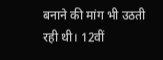बनाने की मांग भी उठती रही थी। 12वीं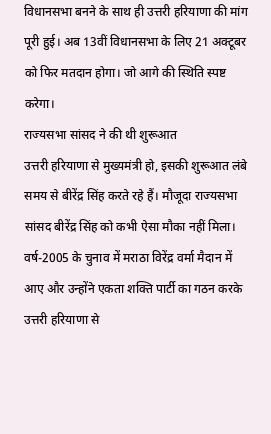विधानसभा बनने के साथ ही उत्तरी हरियाणा की मांग पूरी हुई। अब 13वीं विधानसभा के लिए 21 अक्टूबर को फिर मतदान होगा। जो आगे की स्थिति स्पष्ट करेगा।
राज्यसभा सांसद ने की थी शुरूआत
उत्तरी हरियाणा से मुख्यमंत्री हो, इसकी शुरूआत लंबे समय से बीरेंद्र सिंह करते रहे हैं। मौजूदा राज्यसभा सांसद बीरेंद्र सिंह को कभी ऐसा मौका नहीं मिला। वर्ष-2005 के चुनाव में मराठा विरेंद्र वर्मा मैदान में आए और उन्होंने एकता शक्ति पार्टी का गठन करके उत्तरी हरियाणा से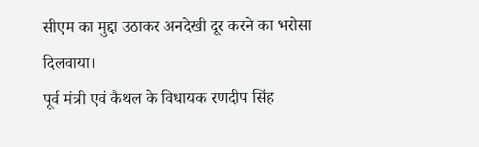सीएम का मुद्दा उठाकर अनदेखी दूर करने का भरोसा दिलवाया।
पूर्व मंत्री एवं कैथल के विधायक रणदीप सिंह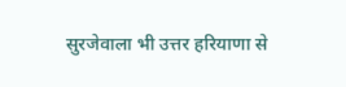सुरजेवाला भी उत्तर हरियाणा से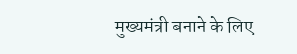मुख्यमंत्री बनाने के लिए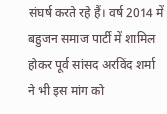संघर्ष करते रहे हैं। वर्ष 2014 में बहुजन समाज पार्टी में शामिल होकर पूर्व सांसद अरविंद शर्मा ने भी इस मांग को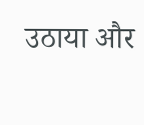उठाया और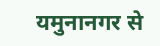यमुनानगर से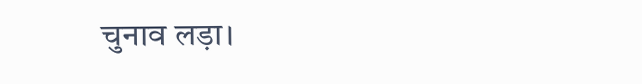चुनाव लड़ा।